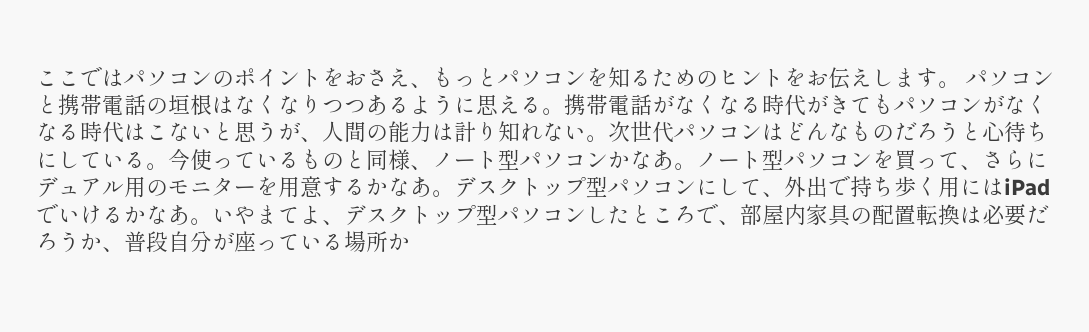ここではパソコンのポイントをおさえ、もっとパソコンを知るためのヒントをお伝えします。 パソコンと携帯電話の垣根はなくなりつつあるように思える。携帯電話がなくなる時代がきてもパソコンがなくなる時代はこないと思うが、人間の能力は計り知れない。次世代パソコンはどんなものだろうと心待ちにしている。今使っているものと同様、ノート型パソコンかなあ。ノート型パソコンを買って、さらにデュアル用のモニターを用意するかなあ。デスクトップ型パソコンにして、外出で持ち歩く用にはiPadでいけるかなあ。いやまてよ、デスクトップ型パソコンしたところで、部屋内家具の配置転換は必要だろうか、普段自分が座っている場所か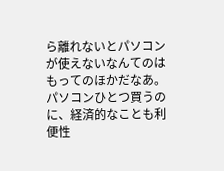ら離れないとパソコンが使えないなんてのはもってのほかだなあ。パソコンひとつ買うのに、経済的なことも利便性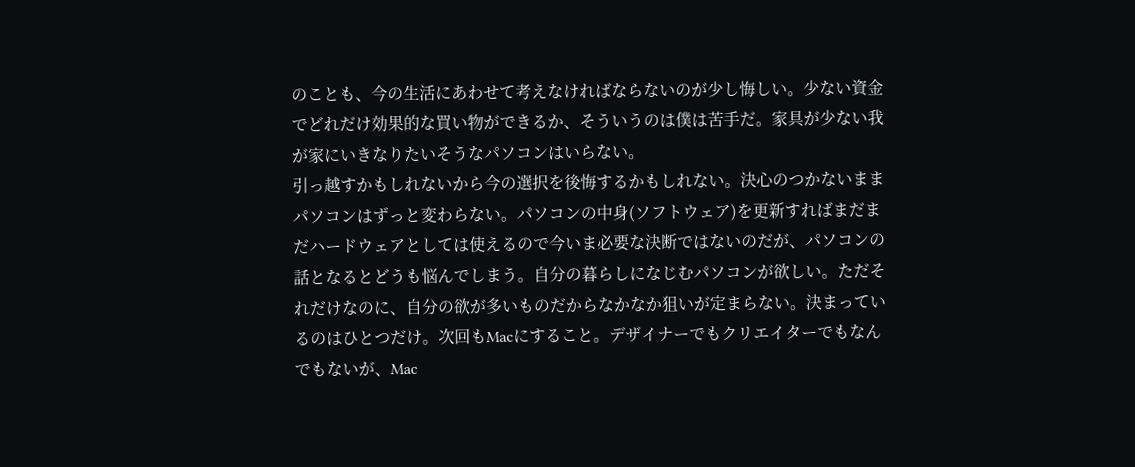のことも、今の生活にあわせて考えなければならないのが少し悔しい。少ない資金でどれだけ効果的な買い物ができるか、そういうのは僕は苦手だ。家具が少ない我が家にいきなりたいそうなパソコンはいらない。
引っ越すかもしれないから今の選択を後悔するかもしれない。決心のつかないままパソコンはずっと変わらない。パソコンの中身(ソフトウェア)を更新すればまだまだハードウェアとしては使えるので今いま必要な決断ではないのだが、パソコンの話となるとどうも悩んでしまう。自分の暮らしになじむパソコンが欲しい。ただそれだけなのに、自分の欲が多いものだからなかなか狙いが定まらない。決まっているのはひとつだけ。次回もMacにすること。デザイナーでもクリエイターでもなんでもないが、Mac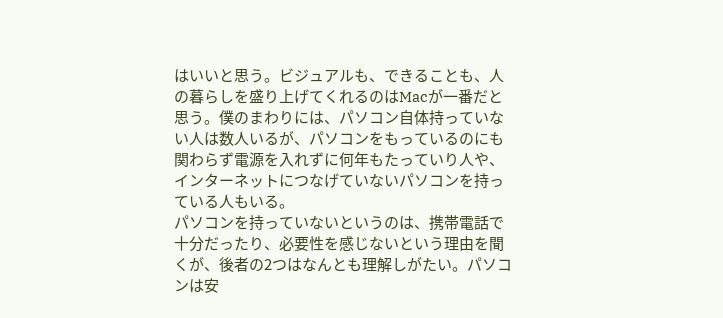はいいと思う。ビジュアルも、できることも、人の暮らしを盛り上げてくれるのはMacが一番だと思う。僕のまわりには、パソコン自体持っていない人は数人いるが、パソコンをもっているのにも関わらず電源を入れずに何年もたっていり人や、インターネットにつなげていないパソコンを持っている人もいる。
パソコンを持っていないというのは、携帯電話で十分だったり、必要性を感じないという理由を聞くが、後者の2つはなんとも理解しがたい。パソコンは安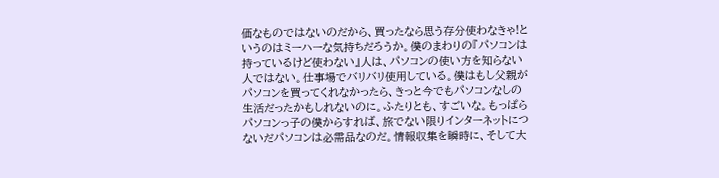価なものではないのだから、買ったなら思う存分使わなきゃ!というのはミーハーな気持ちだろうか。僕のまわりの『パソコンは持っているけど使わない』人は、パソコンの使い方を知らない人ではない。仕事場でバリバリ使用している。僕はもし父親がパソコンを買ってくれなかったら、きっと今でもパソコンなしの生活だったかもしれないのに。ふたりとも、すごいな。もっぱらパソコンっ子の僕からすれば、旅でない限りインターネットにつないだパソコンは必需品なのだ。情報収集を瞬時に、そして大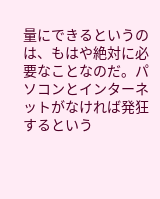量にできるというのは、もはや絶対に必要なことなのだ。パソコンとインターネットがなければ発狂するという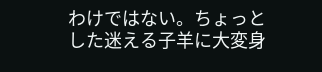わけではない。ちょっとした迷える子羊に大変身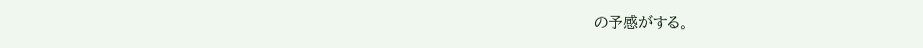の予感がする。